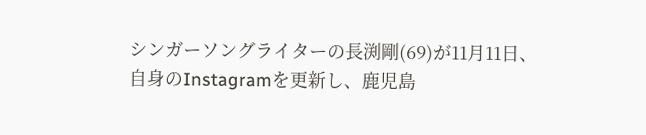シンガーソングライターの長渕剛(69)が11月11日、自身のInstagramを更新し、鹿児島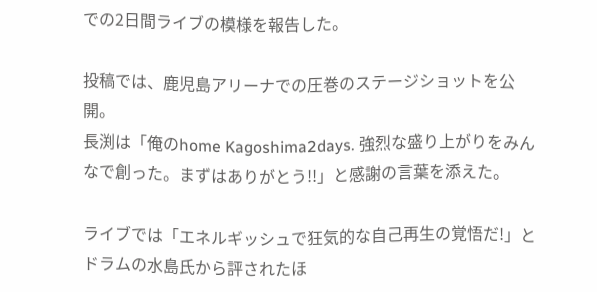での2日間ライブの模様を報告した。

投稿では、鹿児島アリーナでの圧巻のステージショットを公開。
長渕は「俺のhome Kagoshima2days. 強烈な盛り上がりをみんなで創った。まずはありがとう!!」と感謝の言葉を添えた。

ライブでは「エネルギッシュで狂気的な自己再生の覚悟だ!」とドラムの水島氏から評されたほ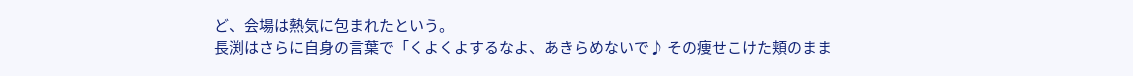ど、会場は熱気に包まれたという。
長渕はさらに自身の言葉で「くよくよするなよ、あきらめないで♪ その痩せこけた頬のまま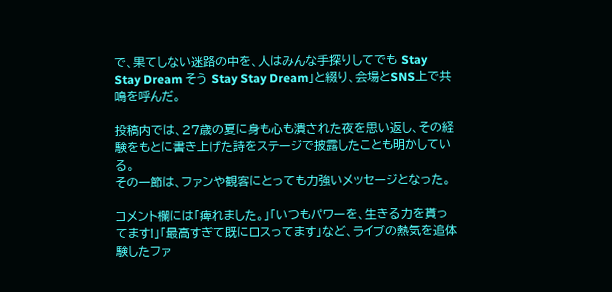で、果てしない迷路の中を、人はみんな手探りしてでも Stay Stay Dream そう Stay Stay Dream」と綴り、会場とSNS上で共鳴を呼んだ。

投稿内では、27歳の夏に身も心も潰された夜を思い返し、その経験をもとに書き上げた詩をステージで披露したことも明かしている。
その一節は、ファンや観客にとっても力強いメッセージとなった。

コメント欄には「痺れました。」「いつもパワーを、生きる力を貰ってます!」「最高すぎて既にロスってます」など、ライブの熱気を追体験したファ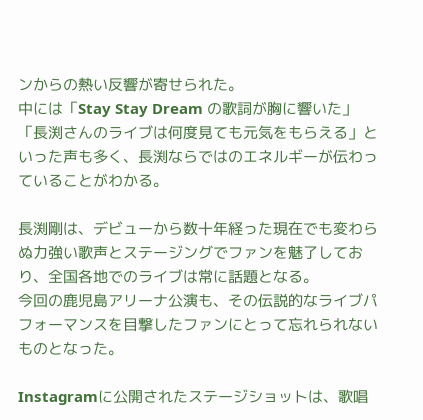ンからの熱い反響が寄せられた。
中には「Stay Stay Dream の歌詞が胸に響いた」「長渕さんのライブは何度見ても元気をもらえる」といった声も多く、長渕ならではのエネルギーが伝わっていることがわかる。

長渕剛は、デビューから数十年経った現在でも変わらぬ力強い歌声とステージングでファンを魅了しており、全国各地でのライブは常に話題となる。
今回の鹿児島アリーナ公演も、その伝説的なライブパフォーマンスを目撃したファンにとって忘れられないものとなった。

Instagramに公開されたステージショットは、歌唱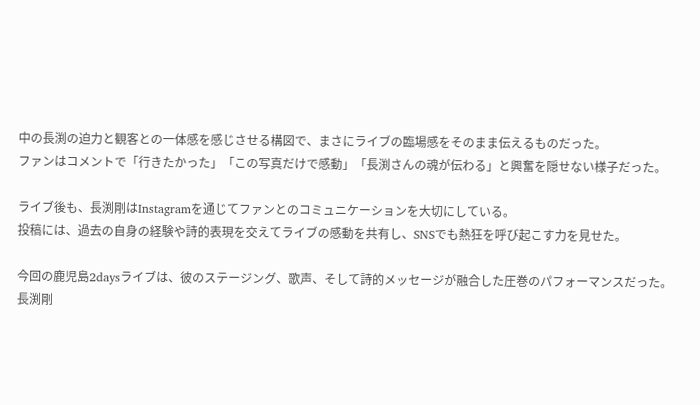中の長渕の迫力と観客との一体感を感じさせる構図で、まさにライブの臨場感をそのまま伝えるものだった。
ファンはコメントで「行きたかった」「この写真だけで感動」「長渕さんの魂が伝わる」と興奮を隠せない様子だった。

ライブ後も、長渕剛はInstagramを通じてファンとのコミュニケーションを大切にしている。
投稿には、過去の自身の経験や詩的表現を交えてライブの感動を共有し、SNSでも熱狂を呼び起こす力を見せた。

今回の鹿児島2daysライブは、彼のステージング、歌声、そして詩的メッセージが融合した圧巻のパフォーマンスだった。
長渕剛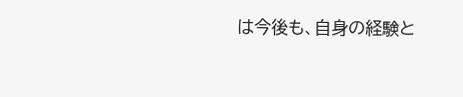は今後も、自身の経験と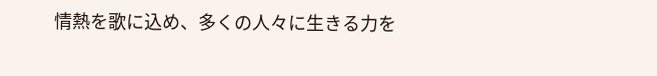情熱を歌に込め、多くの人々に生きる力を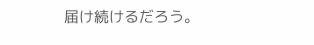届け続けるだろう。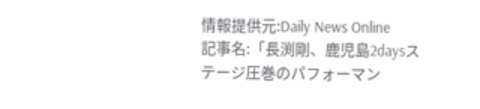情報提供元:Daily News Online
記事名:「長渕剛、鹿児島2daysステージ圧巻のパフォーマン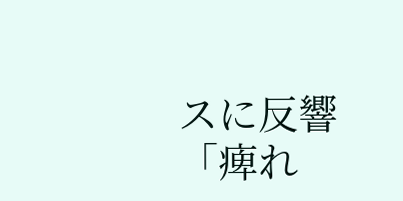スに反響「痺れ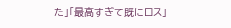た」「最高すぎて既にロス」